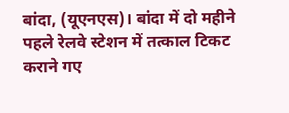बांदा, (यूएनएस)। बांदा में दो महीने पहले रेलवे स्टेशन में तत्काल टिकट कराने गए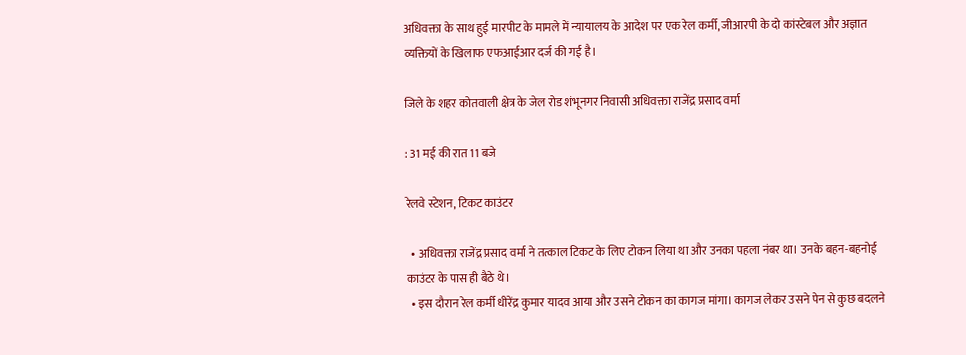अधिवक्ता के साथ हुई मारपीट के मामले में न्यायालय के आदेश पर एक रेल कर्मी, जीआरपी के दो कांस्टेबल और अज्ञात व्यक्तियों के खिलाफ एफआईआर दर्ज की गई है।

जिले के शहर कोतवाली क्षेत्र के जेल रोड शंभूनगर निवासी अधिवक्ता राजेंद्र प्रसाद वर्मा

: 31 मई की रात 11 बजे

रेलवे स्टेशन, टिकट काउंटर

  • अधिवक्ता राजेंद्र प्रसाद वर्मा ने तत्काल टिकट के लिए टोकन लिया था और उनका पहला नंबर था। उनके बहन-बहनोई काउंटर के पास ही बैठे थे।
  • इस दौरान रेल कर्मी धीरेंद्र कुमार यादव आया और उसने टोकन का कागज मांगा। कागज लेकर उसने पेन से कुछ बदलने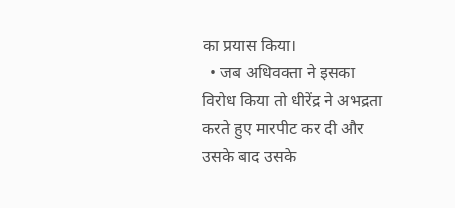का प्रयास किया।
  • जब अधिवक्ता ने इसका विरोध किया तो धीरेंद्र ने अभद्रता करते हुए मारपीट कर दी और उसके बाद उसके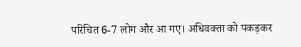परिचित 6-7 लोग और आ गए। अधिवक्ता को पकड़कर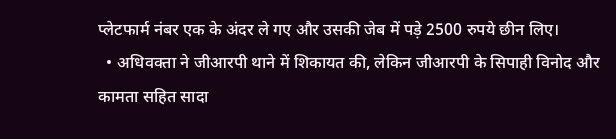प्लेटफार्म नंबर एक के अंदर ले गए और उसकी जेब में पड़े 2500 रुपये छीन लिए।
  • अधिवक्ता ने जीआरपी थाने में शिकायत की, लेकिन जीआरपी के सिपाही विनोद और कामता सहित सादा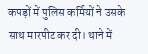कपड़ों में पुलिस कर्मियों ने उसके साथ मारपीट कर दी। थाने में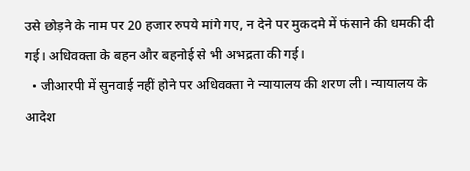उसे छोड़ने के नाम पर 20 हजार रुपये मांगे गए, न देने पर मुकदमे में फंसाने की धमकी दी गई। अधिवक्ता के बहन और बहनोई से भी अभद्रता की गई।
  • जीआरपी में सुनवाई नहीं होने पर अधिवक्ता ने न्यायालय की शरण ली। न्यायालय के आदेश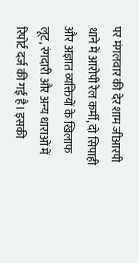पर मंगलवार की देर शाम जीआरपी थाने में आरोपी रेल कर्मी, दो सिपाही और अज्ञात व्यक्तियों के खिलाफ लूट, रंगदारी और अन्य धाराओं में रिपोर्ट दर्ज की गई है। इसकी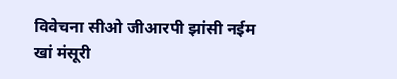विवेचना सीओ जीआरपी झांसी नईम खां मंसूरी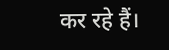कर रहे हैं।